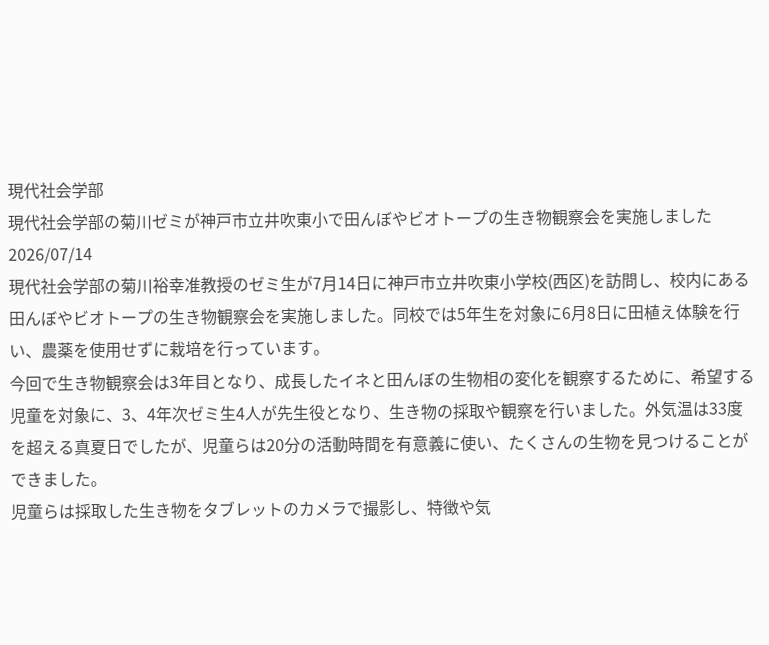現代社会学部
現代社会学部の菊川ゼミが神戸市立井吹東小で田んぼやビオトープの生き物観察会を実施しました
2026/07/14
現代社会学部の菊川裕幸准教授のゼミ生が7月14日に神戸市立井吹東小学校(西区)を訪問し、校内にある田んぼやビオトープの生き物観察会を実施しました。同校では5年生を対象に6月8日に田植え体験を行い、農薬を使用せずに栽培を行っています。
今回で生き物観察会は3年目となり、成長したイネと田んぼの生物相の変化を観察するために、希望する児童を対象に、3、4年次ゼミ生4人が先生役となり、生き物の採取や観察を行いました。外気温は33度を超える真夏日でしたが、児童らは20分の活動時間を有意義に使い、たくさんの生物を見つけることができました。
児童らは採取した生き物をタブレットのカメラで撮影し、特徴や気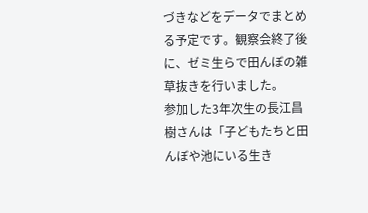づきなどをデータでまとめる予定です。観察会終了後に、ゼミ生らで田んぼの雑草抜きを行いました。
参加した3年次生の長江昌樹さんは「子どもたちと田んぼや池にいる生き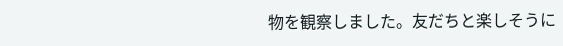物を観察しました。友だちと楽しそうに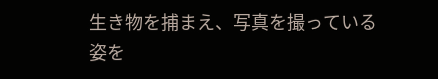生き物を捕まえ、写真を撮っている姿を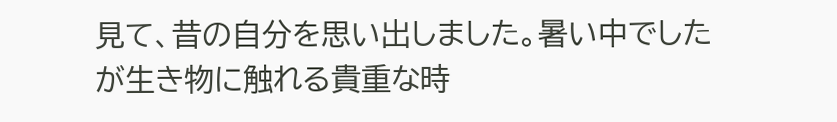見て、昔の自分を思い出しました。暑い中でしたが生き物に触れる貴重な時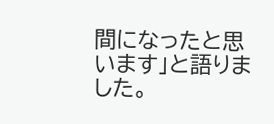間になったと思います」と語りました。